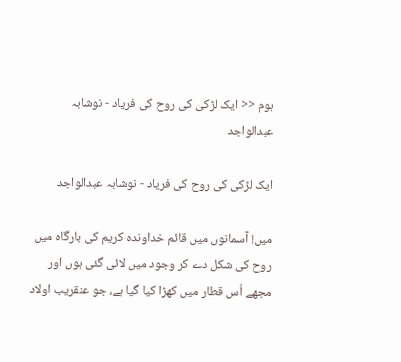ہوم << ایک لڑکی کی روح کی فریاد - نوشابہ عبدالواجد

ایک لڑکی کی روح کی فریاد - نوشابہ عبدالواجد

میں! آسمانوں میں قائم خداوندہ کریم کی بارگاہ میں روح کی شکل دے کر وجود میں لائی گئی ہوں اور مجھے اُس قطار میں کھڑا کیا گیا ہے، جو عنقریب اولاد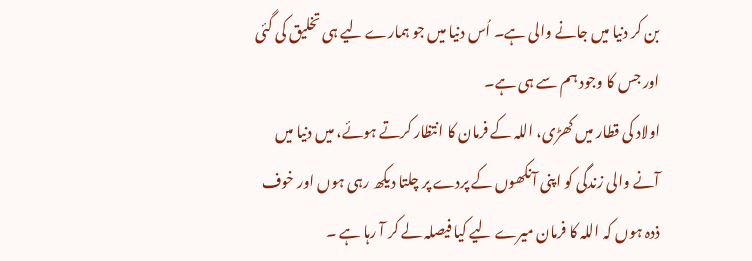بن کر دنیا میں جانے والی ہے۔ اُس دنیا میں جو ہمارے لیے ہی تخلیق کی گئی اور جس کا وجود ہم سے ہی ہے۔
اولاد کی قطار میں کھڑی، اللہ کے فرمان کا انتظار کرتے ہوئے، میں دنیا میں آنے والی زندگی کو اپنی آنکھوں کے پردے پر چلتا دیکھ رہی ہوں اور خوف ذدہ ہوں کہ اللہ کا فرمان میرے لیے کیا فیصلہ لے کر آ رہا ہے ۔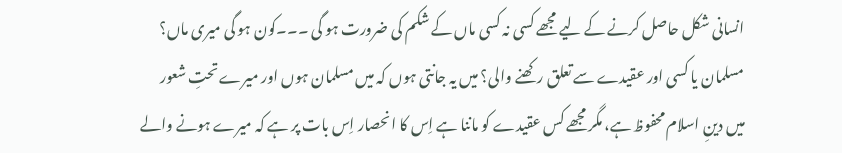انسانی شکل حاصل کرنے کے لیے مجھے کسی نہ کسی ماں کے شکم کی ضرورت ہو گی ۔۔۔کون ہو گی میری ماں؟ مسلمان یا کسی اور عقیدے سے تعلق رکھنے والی؟ میں یہ جانتی ہوں کہ میں مسلمان ہوں اور میرے تحتِ شعور میں دینِ اسلام محفوظ ہے، مگر مجھے کس عقیدے کو ماننا ہے اِس کا انحصار اِس بات پر ہے کہ میرے ہونے والے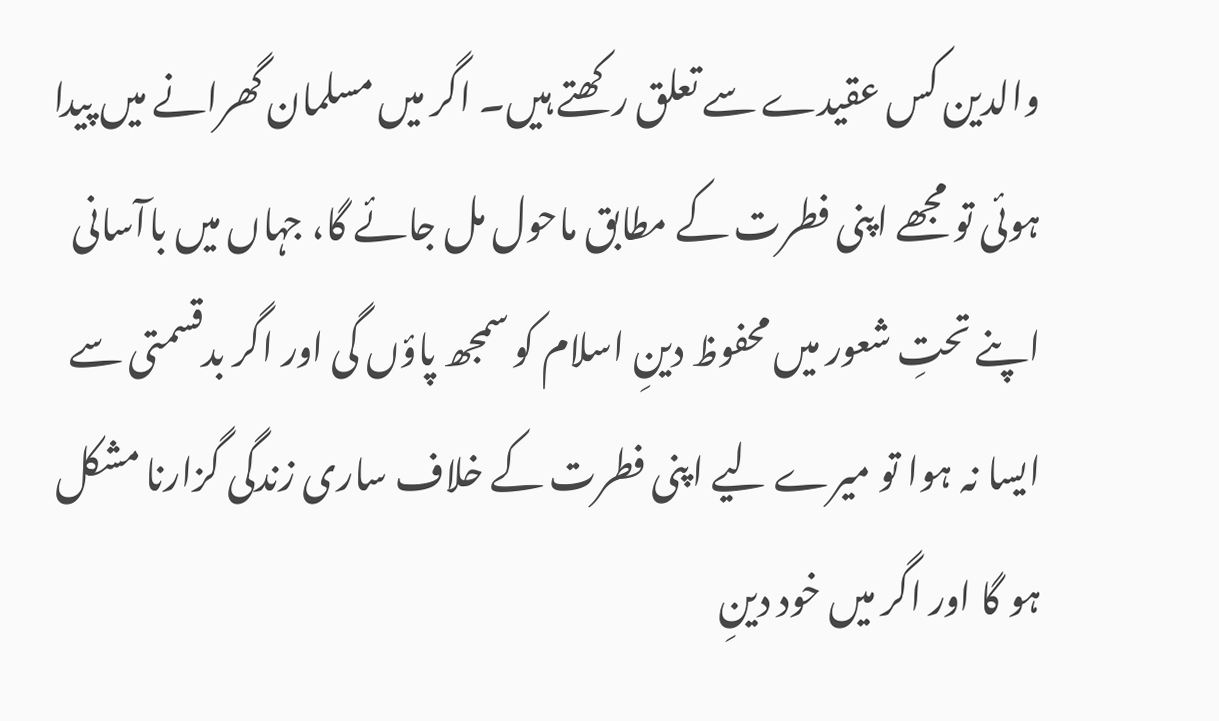والدین کس عقیدے سے تعلق رکھتے ہیں۔ اگر میں مسلمان گھرانے میں پیدا ہوئی تو مجھے اپنی فطرت کے مطابق ماحول مل جائے گا، جہاں میں باآسانی اپنے تحتِ شعور میں محفوظ دینِ اسلام کو سمجھ پاؤں گی اور اگر بدقسمتی سے ایسا نہ ہوا تو میرے لیے اپنی فطرت کے خلاف ساری زندگی گزارنا مشکل ہو گا اور اگر میں خود دینِ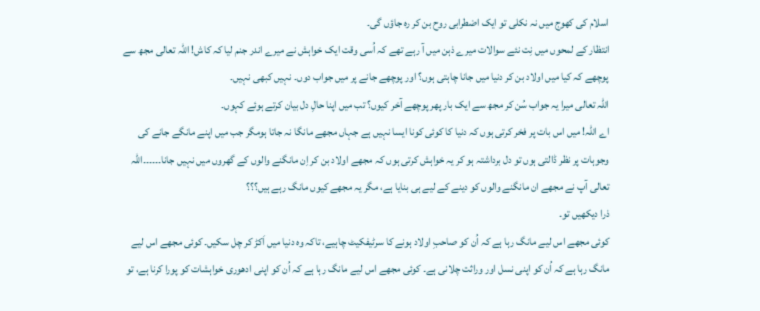اسلام کی کھوج میں نہ نکلی تو ایک اضطرابی روح بن کر رہ جاؤں گی۔
انتظار کے لمحوں میں نِت نئے سوالات میرے ذہن میں آ رہے تھے کہ اُسی وقت ایک خواہش نے میرے اندر جنم لیا کہ کاش! اللہ تعالی مجھ سے پوچھے کہ کیا میں اولاد بن کر دنیا میں جانا چاہتی ہوں؟ اور پوچھے جانے پر میں جواب دوں۔ نہیں کبھی نہیں۔
اللہ تعالی میرا یہ جواب سُن کر مجھ سے ایک بار پھر پوچھے آخر کیوں؟ تب میں اپنا حالِ دل بیان کرتے ہوئے کہوں۔
اے اللہ! میں اس بات پر فخر کرتی ہوں کہ دنیا کا کوئی کونا ایسا نہیں ہے جہاں مجھے مانگا نہ جاتا ہومگر جب میں اپنے مانگے جانے کی وجوہات پر نظر ڈالتی ہوں تو دل برداشتہ ہو کر یہ خواہش کرتی ہوں کہ مجھے اولاد بن کر اِن مانگنے والوں کے گھروں میں نہیں جانا۔۔۔۔۔۔اللہ تعالی آپ نے مجھے ان مانگنے والوں کو دینے کے لیے ہی بنایا ہے، مگر یہ مجھے کیوں مانگ رہے ہیں؟؟؟
ذرا دیکھیں تو۔
کوئی مجھے اس لیے مانگ رہا ہے کہ اُن کو صاحبِ اولاد ہونے کا سرٹیفکیٹ چاہیے، تاکہ وہ دنیا میں اَکڑ کر چل سکیں۔ کوئی مجھے اس لیے مانگ رہا ہے کہ اُن کو اپنی نسل اور وراثت چلانی ہے۔ کوئی مجھے اس لیے مانگ رہا ہے کہ اُن کو اپنی ادھوری خواہشات کو پورا کرنا ہے، تو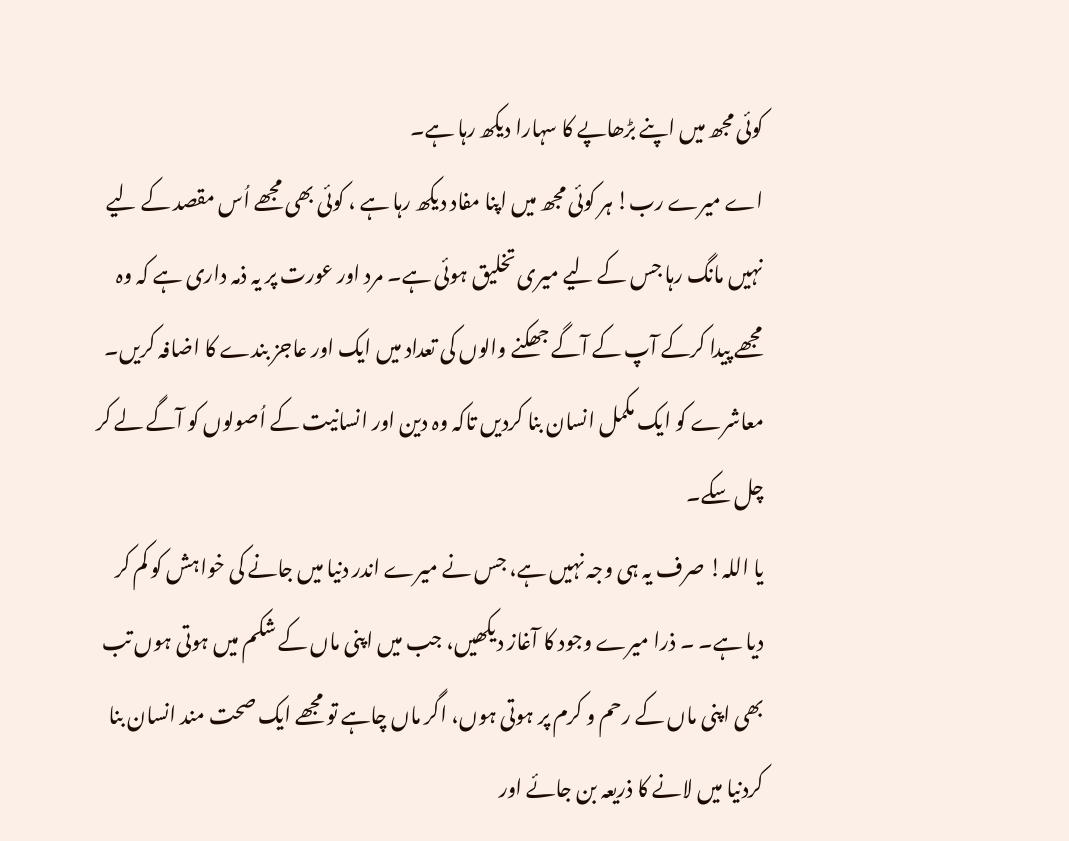کوئی مجھ میں اپنے بڑھاپے کا سہارا دیکھ رہا ہے۔
اے میرے رب! ہر کوئی مجھ میں اپنا مفاد دیکھ رہا ہے ، کوئی بھی مجھے اُس مقصد کے لیے نہیں مانگ رہا جس کے لیے میری تخلیق ہوئی ہے۔ مرد اور عورت پر یہ ذمہ داری ہے کہ وہ مجھے پیدا کرکے آپ کے آگے جھکنے والوں کی تعداد میں ایک اور عاجز بندے کا اضافہ کریں۔ معاشرے کو ایک مکمل انسان بنا کردیں تاکہ وہ دین اور انسانیت کے اُصولوں کو آگے لے کر چل سکے۔
یا اللہ! صرف یہ ہی وجہ نہیں ہے، جس نے میرے اندر دنیا میں جانے کی خواہش کو کم کر دیا ہے۔ ۔ ذرا میرے وجود کا آغاز دیکھیں، جب میں اپنی ماں کے شکم میں ہوتی ہوں تب بھی اپنی ماں کے رحم و کرم پر ہوتی ہوں، اگر ماں چاہے تو مجھے ایک صحت مند انسان بنا کردنیا میں لانے کا ذریعہ بن جائے اور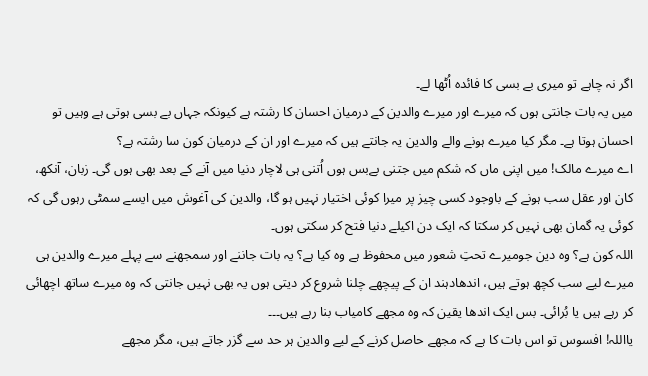اگر نہ چاہے تو میری بے بسی کا فائدہ اُٹھا لے۔
میں یہ بات جانتی ہوں کہ میرے اور میرے والدین کے درمیان احسان کا رشتہ ہے کیونکہ جہاں بے بسی ہوتی ہے وہیں تو احسان ہوتا ہے۔ مگر کیا میرے ہونے والے والدین یہ جانتے ہیں کہ میرے اور ان کے درمیان کون سا رشتہ ہے؟
اے میرے مالک! میں اپنی ماں کہ شکم میں جتنی بےبس ہوں اُتنی ہی لاچار دنیا میں آنے کے بعد بھی ہوں گی۔ زبان، آنکھ، کان اور عقل سب ہونے کے باوجود کسی چیز پر میرا کوئی اختیار نہیں ہو گا، والدین کی آغوش میں ایسے سمٹی رہوں گی کہ کوئی یہ گمان بھی نہیں کر سکتا کہ ایک دن اکیلے دنیا فتح کر سکتی ہوں۔
اللہ کون ہے؟ وہ دین جومیرے تحتِ شعور میں محفوظ ہے وہ کیا ہے؟ یہ بات جاننے اور سمجھنے سے پہلے میرے والدین ہی میرے لیے سب کچھ ہوتے ہیں، اندھادہند ان کے پیچھے چلنا شروع کر دیتی ہوں یہ بھی نہیں جانتی کہ وہ میرے ساتھ اچھائی کر رہے ہیں یا بُرائی۔ بس ایک اندھا یقین کہ وہ مجھے کامیاب بنا رہے ہیں۔۔۔
یااللہ! افسوس تو اس بات کا ہے کہ مجھے حاصل کرنے کے لیے والدین ہر حد سے گزر جاتے ہیں، مگر مجھے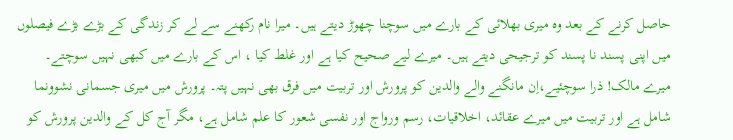حاصل کرنے کے بعد وہ میری بھلائی کے بارے میں سوچنا چھوڑ دیتے ہیں۔ میرا نام رکھنے سے لے کر زندگی کے بڑے بڑے فیصلوں میں اپنی پسند نا پسند کو ترجیحی دیتے ہیں۔ میرے لیے صحیح کیا ہے اور غلط کیا ، اس کے بارے میں کبھی نہیں سوچتے۔
میرے مالک! ذرا سوچئیے،اِن مانگنے والے والدین کو پرورش اور تربیت میں فرق بھی نہیں پتہ۔ پرورش میں میری جسمانی نشوونما شامل ہے اور تربیت میں میرے عقائد، اخلاقیات، رسم ورواج اور نفسی شعور کا علم شامل ہے، مگر آج کل کے والدین پرورش کو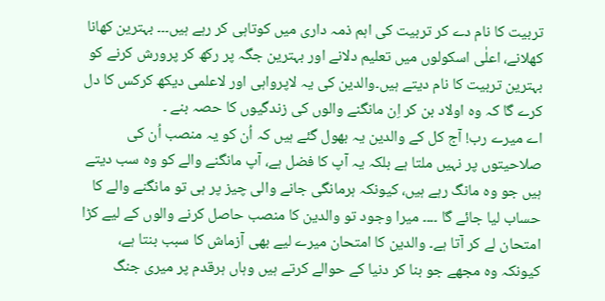تربیت کا نام دے کر تربیت کی اہم ذمہ داری میں کوتاہی کر رہے ہیں۔۔۔ بہترین کھانا کھلانے، اعلٰی اسکولوں میں تعلیم دلانے اور بہترین جگہ پر رکھ کر پرورش کرنے کو بہترین تربیت کا نام دیتے ہیں۔والدین کی یہ لاپرواہی اور لاعلمی دیکھ کرکس کا دل کرے گا کہ وہ اولاد بن کر اِن مانگنے والوں کی زندگیوں کا حصہ بنے ۔
اے میرے رب! آج کل کے والدین یہ بھول گئے ہیں کہ اُن کو یہ منصب اُن کی صلاحیتوں پر نہیں ملتا ہے بلکہ یہ آپ کا فضل ہے، آپ مانگنے والے کو وہ سب دیتے ہیں جو وہ مانگ رہے ہیں، کیونکہ ہرمانگی جانے والی چیز پر ہی تو مانگنے والے کا حساب لیا جائے گا ۔۔۔۔ میرا وجود تو والدین کا منصب حاصل کرنے والوں کے لیے کڑا امتحان لے کر آتا ہے۔ والدین کا امتحان میرے لیے بھی آزماش کا سبب بنتا ہے، کیونکہ وہ مجھے جو بنا کر دنیا کے حوالے کرتے ہیں وہاں ہرقدم پر میری جنگ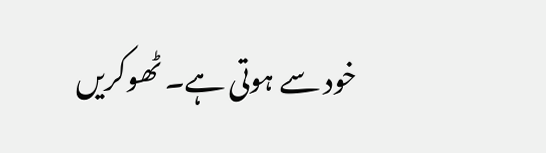خود سے ہوتی ہے۔ ٹھوکریں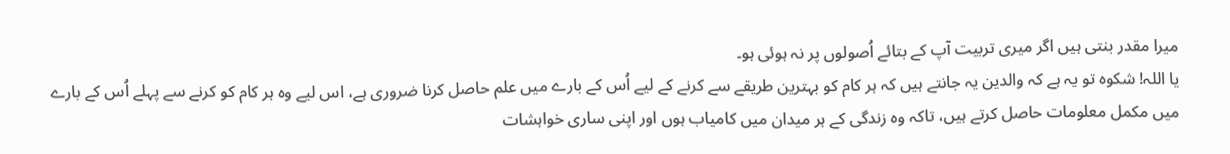میرا مقدر بنتی ہیں اگر میری تربیت آپ کے بتائے اُصولوں پر نہ ہوئی ہو۔
یا اللہ! شکوہ تو یہ ہے کہ والدین یہ جانتے ہیں کہ ہر کام کو بہترین طریقے سے کرنے کے لیے اُس کے بارے میں علم حاصل کرنا ضروری ہے، اس لیے وہ ہر کام کو کرنے سے پہلے اُس کے بارے میں مکمل معلومات حاصل کرتے ہیں، تاکہ وہ زندگی کے ہر میدان میں کامیاب ہوں اور اپنی ساری خواہشات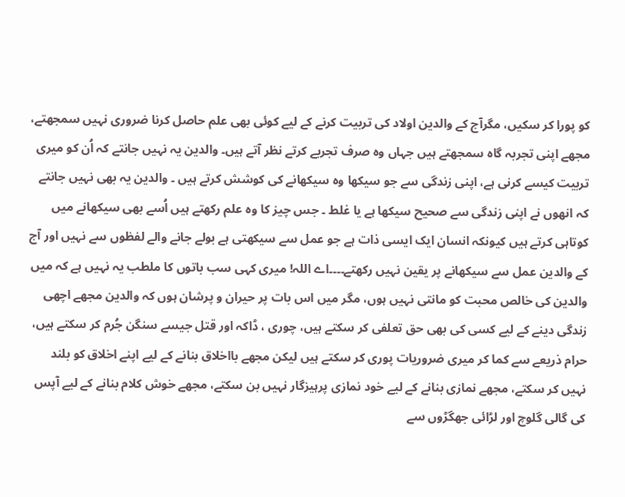کو پورا کر سکیں، مگرآج کے والدین اولاد کی تربیت کرنے کے لیے کوئی بھی علم حاصل کرنا ضروری نہیں سمجھتے، مجھے اپنی تجربہ گاہ سمجھتے ہیں جہاں وہ صرف تجربے کرتے نظر آتے ہیں۔ والدین یہ نہیں جانتے کہ اُن کو میری تربیت کیسے کرنی ہے، اپنی زندگی سے جو سیکھا وہ سیکھانے کی کوشش کرتے ہیں ۔ والدین یہ بھی نہیں جانتے کہ انھوں نے اپنی زندگی سے صحیح سیکھا ہے یا غلط ۔ جس چیز کا وہ علم رکھتے ہیں اُسے بھی سیکھانے میں کوتاہی کرتے ہیں کیونکہ انسان ایک ایسی ذات ہے جو عمل سے سیکھتی ہے بولے جانے والے لفظوں سے نہیں اور آج کے والدین عمل سے سیکھانے پر یقین نہیں رکھتے۔۔۔۔اے اللہ! میری کہی سب باتوں کا ملطب یہ نہیں ہے کہ میں والدین کی خالص محبت کو مانتی نہیں ہوں، مگر میں اس بات پر حیران و پرشان ہوں کہ والدین مجھے اچھی زندگی دینے کے لیے کسی کی بھی حق تعلفی کر سکتے ہیں، چوری ، ڈاکہ اور قتل جیسے سنگن جُرم کر سکتے ہیں، حرام ذریعے سے کما کر میری ضروریات پوری کر سکتے ہیں لیکن مجھے بااخلاق بنانے کے لیے اپنے اخلاق کو بلند نہیں کر سکتے، مجھے نمازی بنانے کے لیے خود نمازی پرہیزگار نہیں بن سکتے، مجھے خوش کلام بنانے کے لیے آپس کی گالی گلوچ اور لڑائی جھگڑوں سے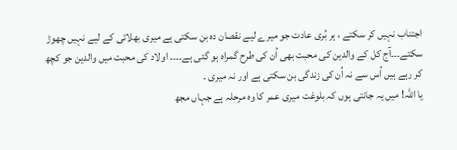اجتناب نہیں کر سکتے ، ہر بُری عادت جو میرے لیے نقصان دہ بن سکتی ہے میری بھلائی کے لیے نہیں چھوڑ سکتے۔۔۔آج کل کے والدین کی محبت بھی اُن کی طرح گمراہ ہو گئی ہے۔۔۔۔ اولاد کی محبت میں والدین جو کچھ کر رہے ہیں اُس سے نہ اُن کی زندگی بن سکتی ہے اور نہ میری ۔
یا اللہ! میں یہ جانتی ہوں کہ بلوغت میری عمر کا وہ مرحلہ ہے جہاں مجھ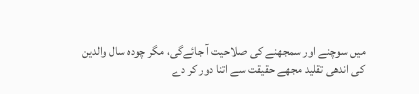میں سوچنے اور سمجھنے کی صلاحیت آ جائےگی، مگر چودہ سال والدین کی اندھی تقلید مجھے حقیقت سے اتنا دور کر دے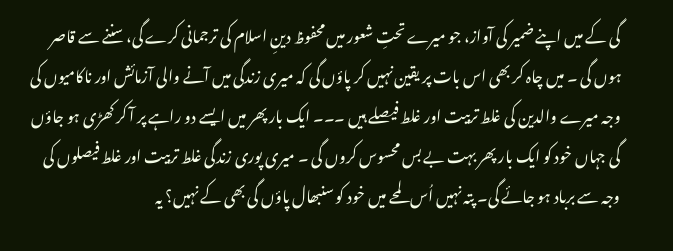گی کے میں اپنے ضمیر کی آواز، جو میرے تحتِ شعور میں محفوظ دینِ اسلام کی ترجمانی کرے گی، سننے سے قاصر ہوں گی ۔ میں چاہ کر بھی اس بات پر یقین نہیں کر پاؤں گی کہ میری زندگی میں آنے والی آزمائش اور ناکامیوں کی وجہ میرے والدین کی غلط تربیت اور غلط فیصلے ہیں ۔۔۔ ایک بار پھر میں ایسے دو راہے پر آ کر کھڑی ہو جاؤں گی جہاں خود کو ایک بار پھر بہت بے بس محسوس کروں گی ۔ میری پوری زندگی غلط تربیت اور غلط فیصلوں کی وجہ سے برباد ہو جائے گی۔ پتہ نہیں اُس لمحے میں خود کو سنبھال پاؤں گی بھی کے نہیں؟ یہ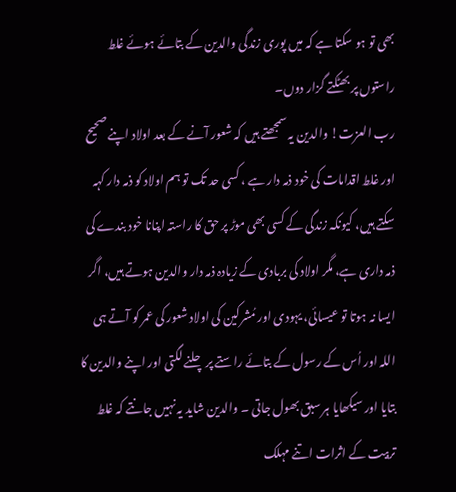بھی تو ہو سکتا ہے کہ میں پوری زندگی والدین کے بتائے ہوئے غلط راستوں پر بھٹکتے گزار دوں۔
رب العزت! والدین یہ سمجھتے ہیں کہ شعور آنے کے بعد اولاد اپنے صحیح اور غلط اقدامات کی خود ذمہ دار ہے ، کسی حد تک تو ہم اولاد کو ذمہ دار کہہ سکتے ہیں، کیونکہ زندگی کے کسی بھی موڑ پر حق کا راستہ اپنانا خود بندے کی ذمہ داری ہے، مگر اولاد کی بربادی کے زیادہ ذمہ دار والدین ہوتے ہیں، اگر ایسا نہ ہوتا تو عیسائی، یہودی اور مُشرکین کی اولاد شعور کی عمر کو آتے ہی اللہ اور اُس کے رسول کے بتائے راستے پر چلنے لگتی اور اپنے والدین کا بتایا اور سیکھایا ہر سبق بھول جاتی ۔ والدین شاید یہ نہیں جانتے کہ غلط تربیت کے اثرات اتنے مہلک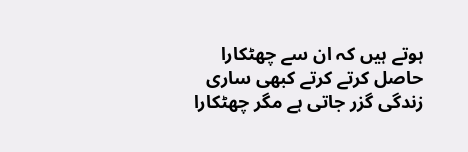ہوتے ہیں کہ ان سے چھٹکارا حاصل کرتے کرتے کبھی ساری زندگی گزر جاتی ہے مگر چھٹکارا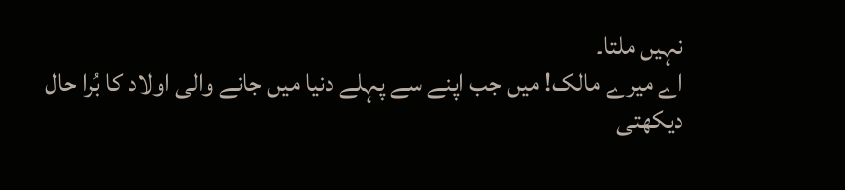نہیں ملتا۔
اے میرے مالک! میں جب اپنے سے پہلے دنیا میں جانے والی اولاد کا بُرا حال دیکھتی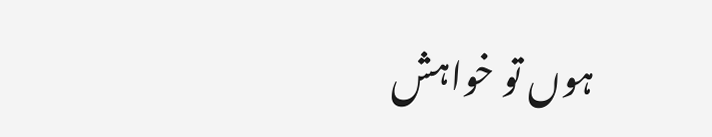ہوں تو خواہش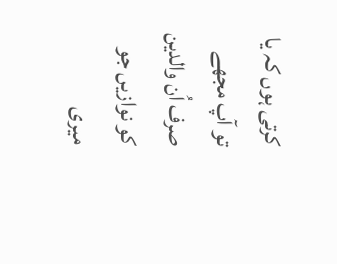کرتی ہوں کہ یا تو آپ مجھے صرف اُن والدین کو نوازیں جو میری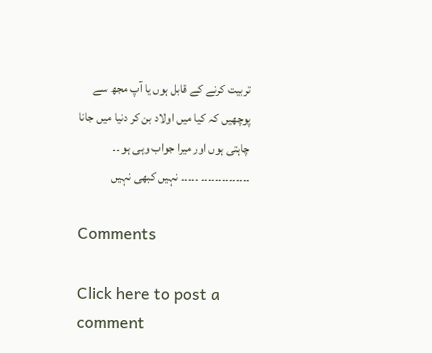تربیت کرنے کے قابل ہوں یا آپ مجھ سے پوچھیں کہ کیا میں اولاد بن کر دنیا میں جانا چاہتی ہوں اور میرا جواب وہی ہو ۔۔ ۔۔۔۔۔۔۔۔۔۔۔۔۔۔ ۔۔۔۔۔ نہیں کبھی نہیں

Comments

Click here to post a comment